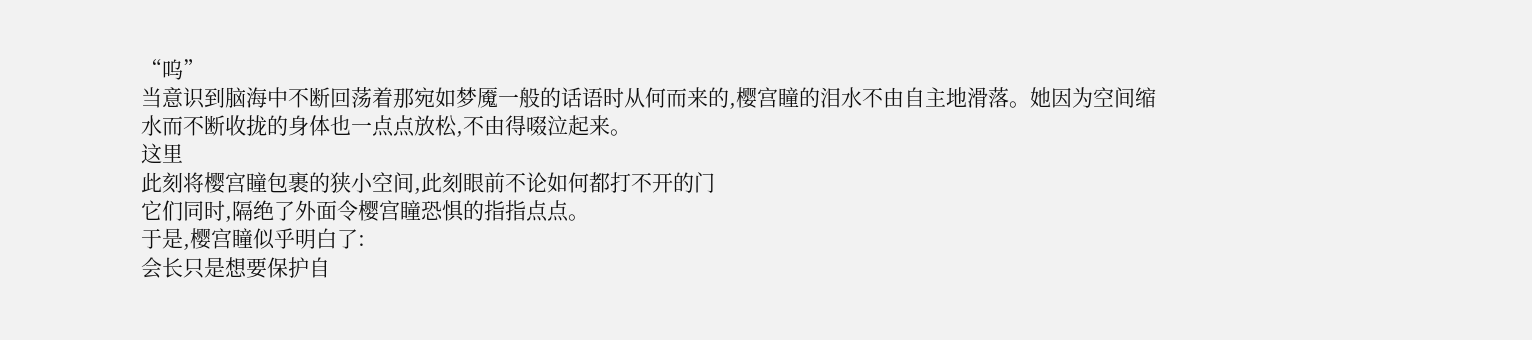“呜”
当意识到脑海中不断回荡着那宛如梦魇一般的话语时从何而来的,樱宫瞳的泪水不由自主地滑落。她因为空间缩水而不断收拢的身体也一点点放松,不由得啜泣起来。
这里
此刻将樱宫瞳包裹的狭小空间,此刻眼前不论如何都打不开的门
它们同时,隔绝了外面令樱宫瞳恐惧的指指点点。
于是,樱宫瞳似乎明白了:
会长只是想要保护自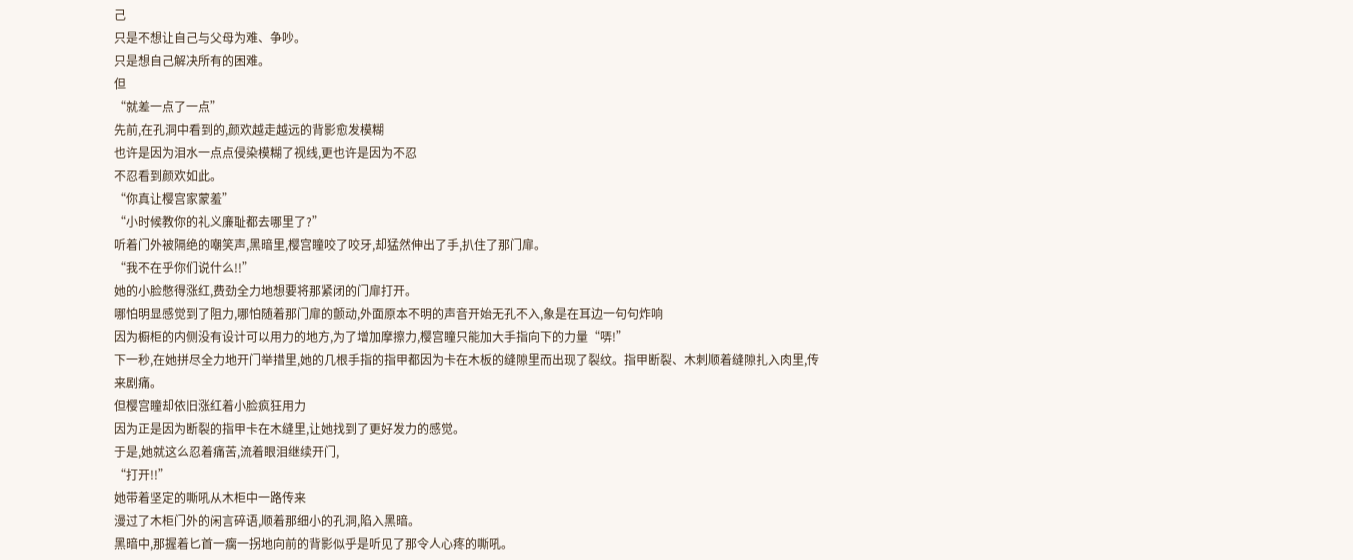己
只是不想让自己与父母为难、争吵。
只是想自己解决所有的困难。
但
“就差一点了一点”
先前,在孔洞中看到的,颜欢越走越远的背影愈发模糊
也许是因为泪水一点点侵染模糊了视线,更也许是因为不忍
不忍看到颜欢如此。
“你真让樱宫家蒙羞”
“小时候教你的礼义廉耻都去哪里了?”
听着门外被隔绝的嘲笑声,黑暗里,樱宫瞳咬了咬牙,却猛然伸出了手,扒住了那门扉。
“我不在乎你们说什么!!”
她的小脸憋得涨红,费劲全力地想要将那紧闭的门扉打开。
哪怕明显感觉到了阻力,哪怕随着那门扉的颤动,外面原本不明的声音开始无孔不入,象是在耳边一句句炸响
因为橱柜的内侧没有设计可以用力的地方,为了增加摩擦力,樱宫瞳只能加大手指向下的力量“哢!”
下一秒,在她拼尽全力地开门举措里,她的几根手指的指甲都因为卡在木板的缝隙里而出现了裂纹。指甲断裂、木刺顺着缝隙扎入肉里,传来剧痛。
但樱宫瞳却依旧涨红着小脸疯狂用力
因为正是因为断裂的指甲卡在木缝里,让她找到了更好发力的感觉。
于是,她就这么忍着痛苦,流着眼泪继续开门,
“打开!!”
她带着坚定的嘶吼从木柜中一路传来
漫过了木柜门外的闲言碎语,顺着那细小的孔洞,陷入黑暗。
黑暗中,那握着匕首一瘸一拐地向前的背影似乎是听见了那令人心疼的嘶吼。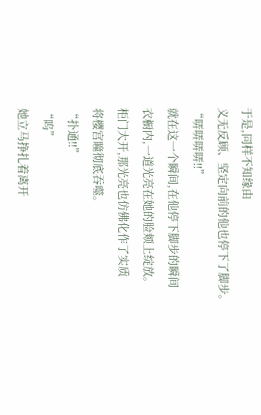于是,同样不知缘由
义无反顾、坚定向前的他也停下了脚步。
“哢哢哢哢!!”
就在这一个瞬间,在他停下脚步的瞬间
衣橱内,一道光亮在她的脸颊上绽放。
柜门大开,那光亮也仿佛化作了实质
将樱宫瞳彻底吞噬。
“扑通!!”
“呜”
她立马挣扎着离开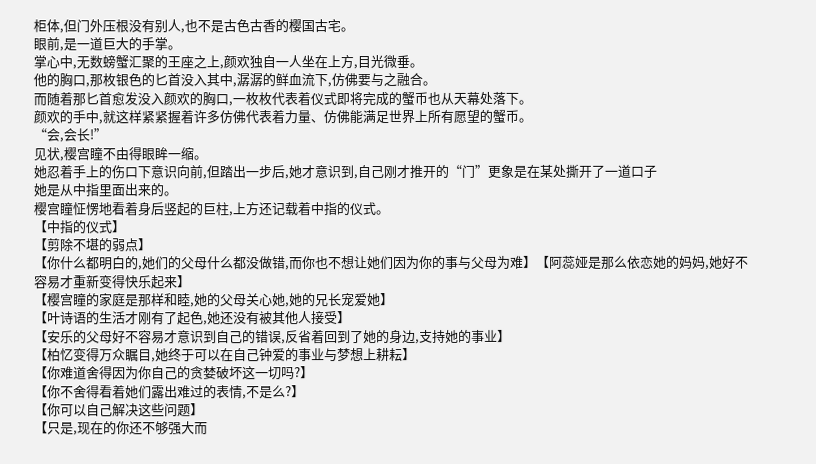柜体,但门外压根没有别人,也不是古色古香的樱国古宅。
眼前,是一道巨大的手掌。
掌心中,无数螃蟹汇聚的王座之上,颜欢独自一人坐在上方,目光微垂。
他的胸口,那枚银色的匕首没入其中,潺潺的鲜血流下,仿佛要与之融合。
而随着那匕首愈发没入颜欢的胸口,一枚枚代表着仪式即将完成的蟹币也从天幕处落下。
颜欢的手中,就这样紧紧握着许多仿佛代表着力量、仿佛能满足世界上所有愿望的蟹币。
“会,会长!”
见状,樱宫瞳不由得眼眸一缩。
她忍着手上的伤口下意识向前,但踏出一步后,她才意识到,自己刚才推开的“门”更象是在某处撕开了一道口子
她是从中指里面出来的。
樱宫瞳怔愣地看着身后竖起的巨柱,上方还记载着中指的仪式。
【中指的仪式】
【剪除不堪的弱点】
【你什么都明白的,她们的父母什么都没做错,而你也不想让她们因为你的事与父母为难】【阿蕊娅是那么依恋她的妈妈,她好不容易才重新变得快乐起来】
【樱宫瞳的家庭是那样和睦,她的父母关心她,她的兄长宠爱她】
【叶诗语的生活才刚有了起色,她还没有被其他人接受】
【安乐的父母好不容易才意识到自己的错误,反省着回到了她的身边,支持她的事业】
【柏忆变得万众瞩目,她终于可以在自己钟爱的事业与梦想上耕耘】
【你难道舍得因为你自己的贪婪破坏这一切吗?】
【你不舍得看着她们露出难过的表情,不是么?】
【你可以自己解决这些问题】
【只是,现在的你还不够强大而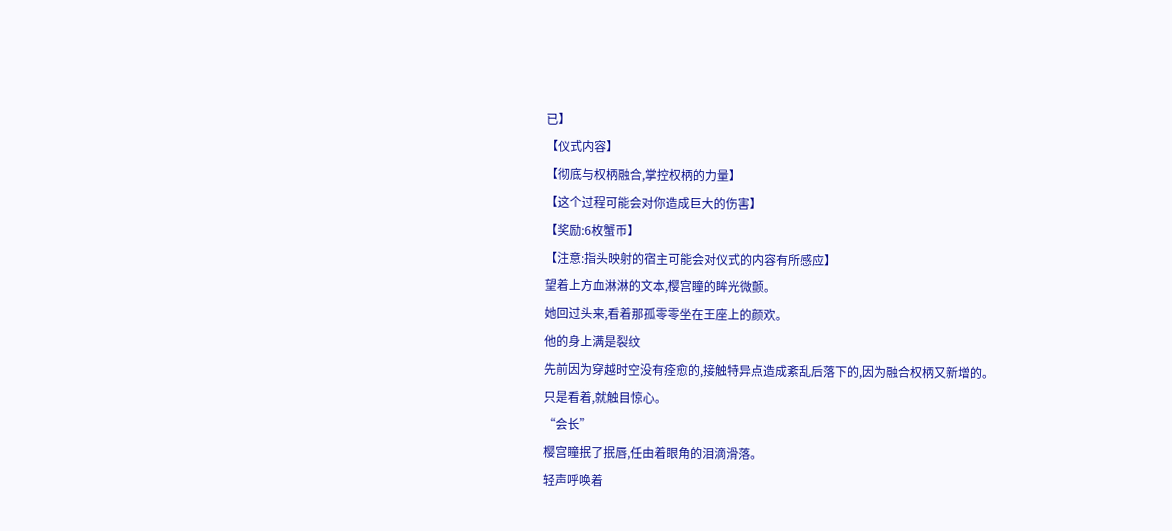已】
【仪式内容】
【彻底与权柄融合,掌控权柄的力量】
【这个过程可能会对你造成巨大的伤害】
【奖励:6枚蟹币】
【注意:指头映射的宿主可能会对仪式的内容有所感应】
望着上方血淋淋的文本,樱宫瞳的眸光微颤。
她回过头来,看着那孤零零坐在王座上的颜欢。
他的身上满是裂纹
先前因为穿越时空没有痊愈的,接触特异点造成紊乱后落下的,因为融合权柄又新增的。
只是看着,就触目惊心。
“会长”
樱宫瞳抿了抿唇,任由着眼角的泪滴滑落。
轻声呼唤着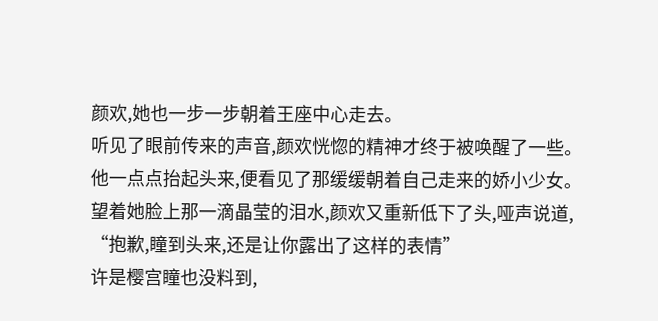颜欢,她也一步一步朝着王座中心走去。
听见了眼前传来的声音,颜欢恍惚的精神才终于被唤醒了一些。
他一点点抬起头来,便看见了那缓缓朝着自己走来的娇小少女。
望着她脸上那一滴晶莹的泪水,颜欢又重新低下了头,哑声说道,
“抱歉,瞳到头来,还是让你露出了这样的表情”
许是樱宫瞳也没料到,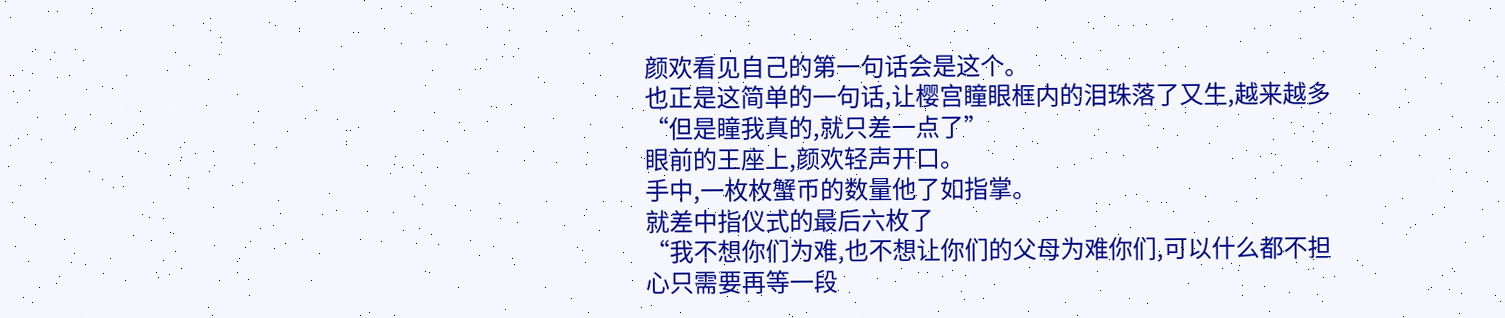颜欢看见自己的第一句话会是这个。
也正是这简单的一句话,让樱宫瞳眼框内的泪珠落了又生,越来越多
“但是瞳我真的,就只差一点了”
眼前的王座上,颜欢轻声开口。
手中,一枚枚蟹币的数量他了如指掌。
就差中指仪式的最后六枚了
“我不想你们为难,也不想让你们的父母为难你们,可以什么都不担心只需要再等一段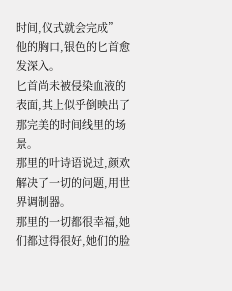时间,仪式就会完成”
他的胸口,银色的匕首愈发深入。
匕首尚未被侵染血液的表面,其上似乎倒映出了那完美的时间线里的场景。
那里的叶诗语说过,颜欢解决了一切的问题,用世界调制器。
那里的一切都很幸福,她们都过得很好,她们的脸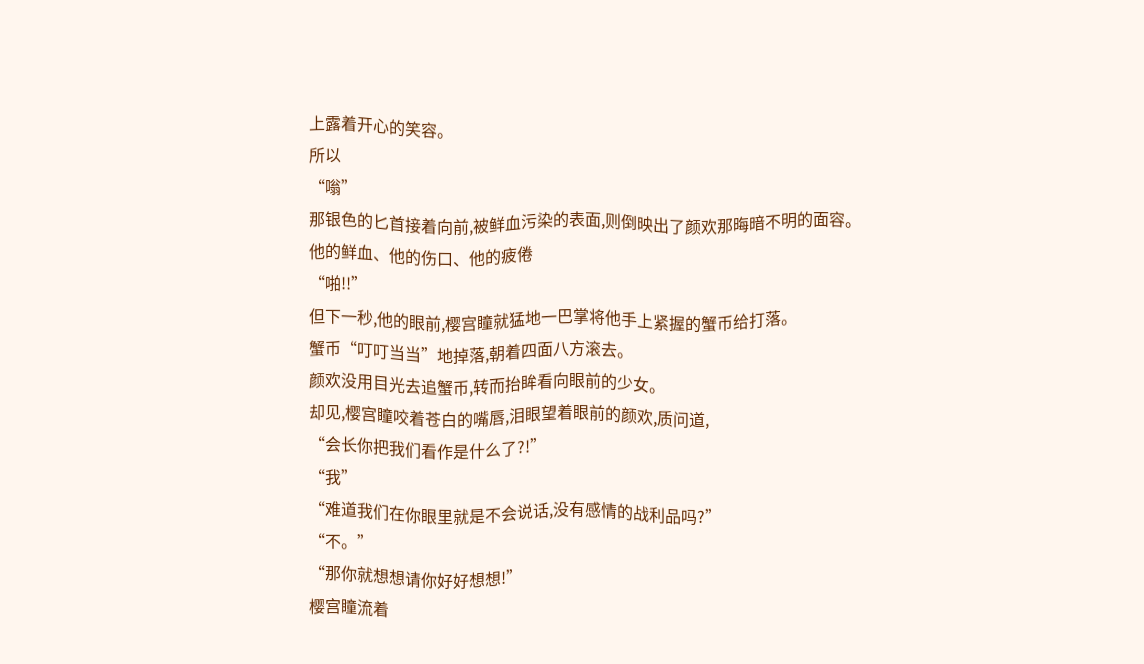上露着开心的笑容。
所以
“嗡”
那银色的匕首接着向前,被鲜血污染的表面,则倒映出了颜欢那晦暗不明的面容。
他的鲜血、他的伤口、他的疲倦
“啪!!”
但下一秒,他的眼前,樱宫瞳就猛地一巴掌将他手上紧握的蟹币给打落。
蟹币“叮叮当当”地掉落,朝着四面八方滚去。
颜欢没用目光去追蟹币,转而抬眸看向眼前的少女。
却见,樱宫瞳咬着苍白的嘴唇,泪眼望着眼前的颜欢,质问道,
“会长你把我们看作是什么了?!”
“我”
“难道我们在你眼里就是不会说话,没有感情的战利品吗?”
“不。”
“那你就想想请你好好想想!”
樱宫瞳流着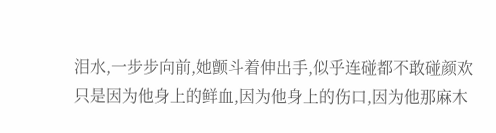泪水,一步步向前,她颤斗着伸出手,似乎连碰都不敢碰颜欢
只是因为他身上的鲜血,因为他身上的伤口,因为他那麻木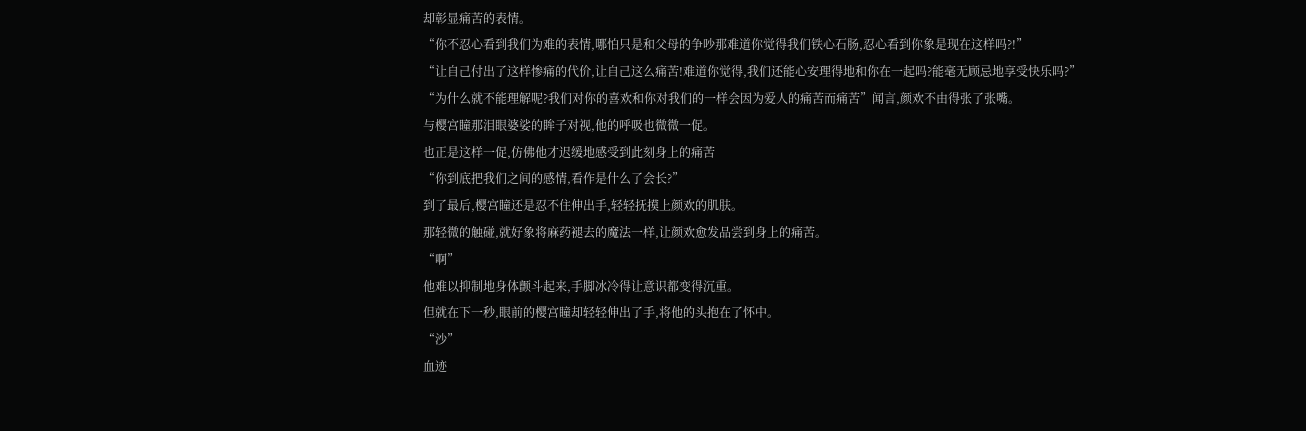却彰显痛苦的表情。
“你不忍心看到我们为难的表情,哪怕只是和父母的争吵那难道你觉得我们铁心石肠,忍心看到你象是现在这样吗?!”
“让自己付出了这样惨痛的代价,让自己这么痛苦!难道你觉得,我们还能心安理得地和你在一起吗?能毫无顾忌地享受快乐吗?”
“为什么就不能理解呢?我们对你的喜欢和你对我们的一样会因为爱人的痛苦而痛苦”闻言,颜欢不由得张了张嘴。
与樱宫瞳那泪眼婆娑的眸子对视,他的呼吸也微微一促。
也正是这样一促,仿佛他才迟缓地感受到此刻身上的痛苦
“你到底把我们之间的感情,看作是什么了会长?”
到了最后,樱宫瞳还是忍不住伸出手,轻轻抚摸上颜欢的肌肤。
那轻微的触碰,就好象将麻药褪去的魔法一样,让颜欢愈发品尝到身上的痛苦。
“啊”
他难以抑制地身体颤斗起来,手脚冰冷得让意识都变得沉重。
但就在下一秒,眼前的樱宫瞳却轻轻伸出了手,将他的头抱在了怀中。
“沙”
血迹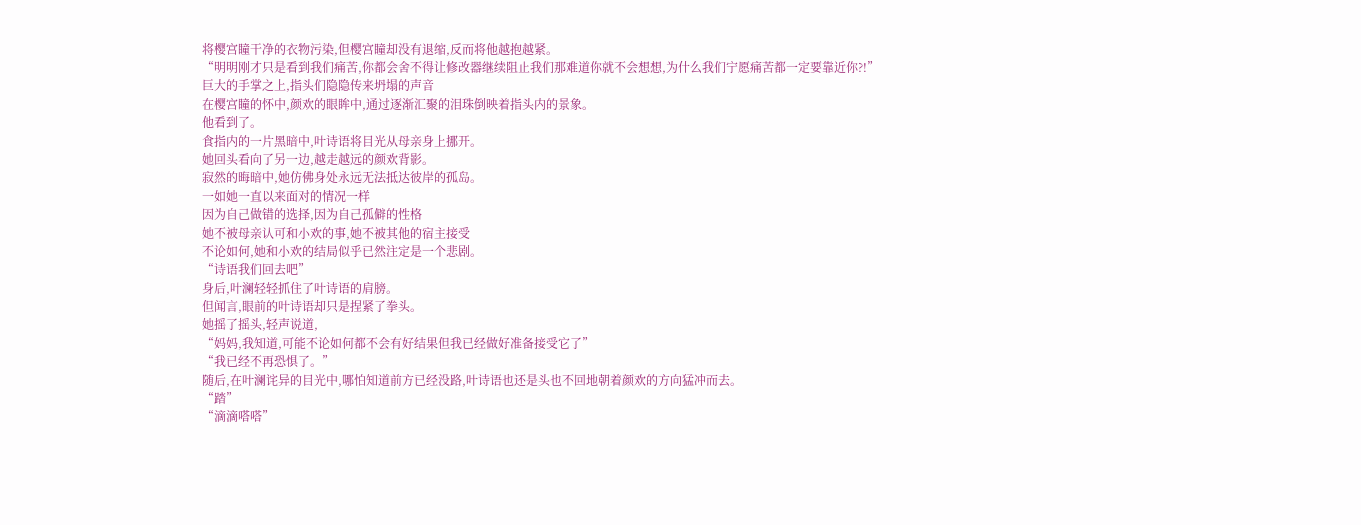将樱宫瞳干净的衣物污染,但樱宫瞳却没有退缩,反而将他越抱越紧。
“明明刚才只是看到我们痛苦,你都会舍不得让修改器继续阻止我们那难道你就不会想想,为什么我们宁愿痛苦都一定要靠近你?!”
巨大的手掌之上,指头们隐隐传来坍塌的声音
在樱宫瞳的怀中,颜欢的眼眸中,通过逐渐汇聚的泪珠倒映着指头内的景象。
他看到了。
食指内的一片黑暗中,叶诗语将目光从母亲身上挪开。
她回头看向了另一边,越走越远的颜欢背影。
寂然的晦暗中,她仿佛身处永远无法抵达彼岸的孤岛。
一如她一直以来面对的情况一样
因为自己做错的选择,因为自己孤僻的性格
她不被母亲认可和小欢的事,她不被其他的宿主接受
不论如何,她和小欢的结局似乎已然注定是一个悲剧。
“诗语我们回去吧”
身后,叶澜轻轻抓住了叶诗语的肩膀。
但闻言,眼前的叶诗语却只是捏紧了拳头。
她摇了摇头,轻声说道,
“妈妈,我知道,可能不论如何都不会有好结果但我已经做好准备接受它了”
“我已经不再恐惧了。”
随后,在叶澜诧异的目光中,哪怕知道前方已经没路,叶诗语也还是头也不回地朝着颜欢的方向猛冲而去。
“踏”
“滴滴嗒嗒”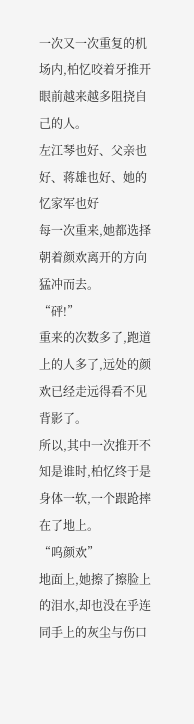一次又一次重复的机场内,柏忆咬着牙推开眼前越来越多阻挠自己的人。
左江琴也好、父亲也好、蒋雄也好、她的忆家军也好
每一次重来,她都选择朝着颜欢离开的方向猛冲而去。
“砰!”
重来的次数多了,跑道上的人多了,远处的颜欢已经走远得看不见背影了。
所以,其中一次推开不知是谁时,柏忆终于是身体一软,一个跟跄摔在了地上。
“呜颜欢”
地面上,她擦了擦脸上的泪水,却也没在乎连同手上的灰尘与伤口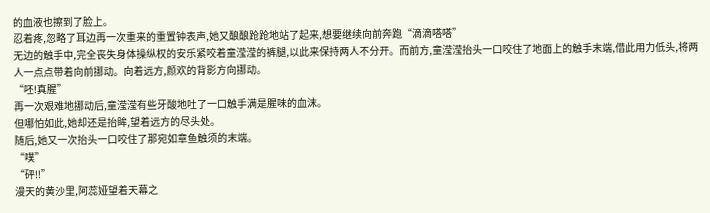的血液也擦到了脸上。
忍着疼,忽略了耳边再一次重来的重置钟表声,她又酿酿跄跄地站了起来,想要继续向前奔跑“滴滴嗒嗒”
无边的触手中,完全丧失身体操纵权的安乐紧咬着童滢滢的裤腿,以此来保持两人不分开。而前方,童滢滢抬头一口咬住了地面上的触手末端,借此用力低头,将两人一点点带着向前挪动。向着远方,颜欢的背影方向挪动。
“呸!真腥”
再一次艰难地挪动后,童滢滢有些牙酸地吐了一口触手满是腥味的血沫。
但哪怕如此,她却还是抬眸,望着远方的尽头处。
随后,她又一次抬头一口咬住了那宛如章鱼触须的末端。
“噗”
“砰!!”
漫天的黄沙里,阿蕊娅望着天幕之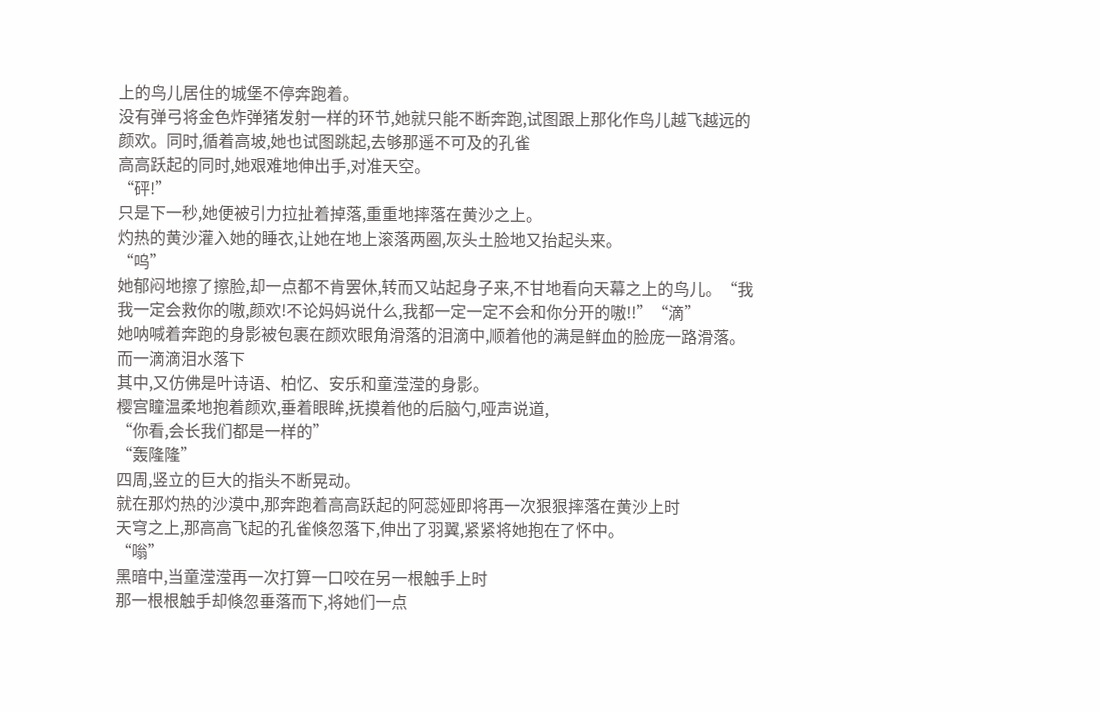上的鸟儿居住的城堡不停奔跑着。
没有弹弓将金色炸弹猪发射一样的环节,她就只能不断奔跑,试图跟上那化作鸟儿越飞越远的颜欢。同时,循着高坡,她也试图跳起,去够那遥不可及的孔雀
高高跃起的同时,她艰难地伸出手,对准天空。
“砰!”
只是下一秒,她便被引力拉扯着掉落,重重地摔落在黄沙之上。
灼热的黄沙灌入她的睡衣,让她在地上滚落两圈,灰头土脸地又抬起头来。
“呜”
她郁闷地擦了擦脸,却一点都不肯罢休,转而又站起身子来,不甘地看向天幕之上的鸟儿。“我我一定会救你的嗷,颜欢!不论妈妈说什么,我都一定一定不会和你分开的嗷!!”“滴”
她呐喊着奔跑的身影被包裹在颜欢眼角滑落的泪滴中,顺着他的满是鲜血的脸庞一路滑落。而一滴滴泪水落下
其中,又仿佛是叶诗语、柏忆、安乐和童滢滢的身影。
樱宫瞳温柔地抱着颜欢,垂着眼眸,抚摸着他的后脑勺,哑声说道,
“你看,会长我们都是一样的”
“轰隆隆”
四周,竖立的巨大的指头不断晃动。
就在那灼热的沙漠中,那奔跑着高高跃起的阿蕊娅即将再一次狠狠摔落在黄沙上时
天穹之上,那高高飞起的孔雀倏忽落下,伸出了羽翼,紧紧将她抱在了怀中。
“嗡”
黑暗中,当童滢滢再一次打算一口咬在另一根触手上时
那一根根触手却倏忽垂落而下,将她们一点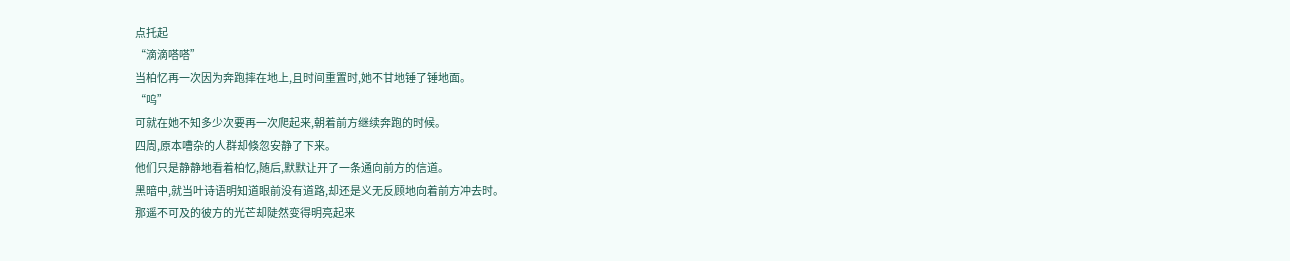点托起
“滴滴嗒嗒”
当柏忆再一次因为奔跑摔在地上,且时间重置时,她不甘地锤了锤地面。
“呜”
可就在她不知多少次要再一次爬起来,朝着前方继续奔跑的时候。
四周,原本嘈杂的人群却倏忽安静了下来。
他们只是静静地看着柏忆,随后,默默让开了一条通向前方的信道。
黑暗中,就当叶诗语明知道眼前没有道路,却还是义无反顾地向着前方冲去时。
那遥不可及的彼方的光芒却陡然变得明亮起来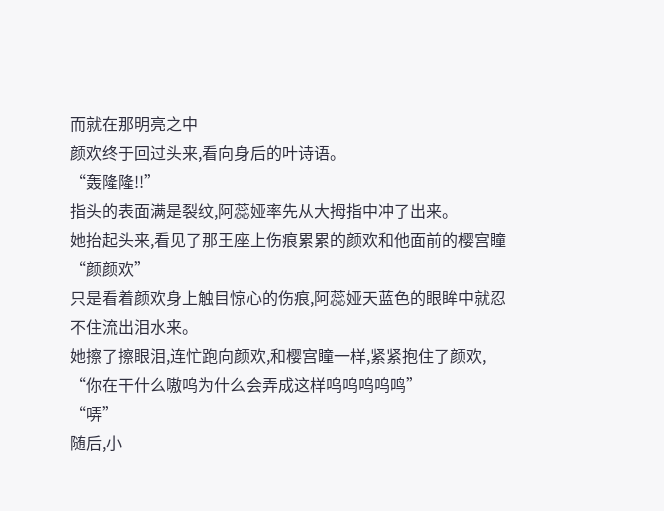而就在那明亮之中
颜欢终于回过头来,看向身后的叶诗语。
“轰隆隆!!”
指头的表面满是裂纹,阿蕊娅率先从大拇指中冲了出来。
她抬起头来,看见了那王座上伤痕累累的颜欢和他面前的樱宫瞳
“颜颜欢”
只是看着颜欢身上触目惊心的伤痕,阿蕊娅天蓝色的眼眸中就忍不住流出泪水来。
她擦了擦眼泪,连忙跑向颜欢,和樱宫瞳一样,紧紧抱住了颜欢,
“你在干什么嗷呜为什么会弄成这样呜呜呜呜鸣”
“哢”
随后,小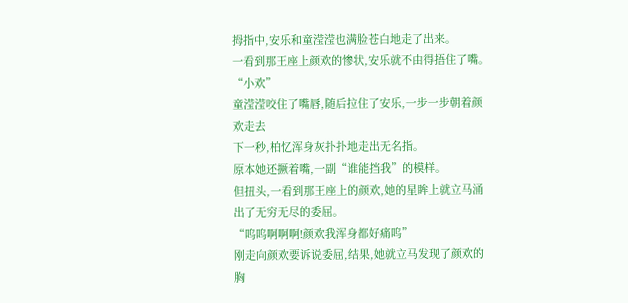拇指中,安乐和童滢滢也满脸苍白地走了出来。
一看到那王座上颜欢的惨状,安乐就不由得捂住了嘴。
“小欢”
童滢滢咬住了嘴唇,随后拉住了安乐,一步一步朝着颜欢走去
下一秒,柏忆浑身灰扑扑地走出无名指。
原本她还撅着嘴,一副“谁能挡我”的模样。
但扭头,一看到那王座上的颜欢,她的星眸上就立马涌出了无穷无尽的委屈。
“呜呜啊啊啊!颜欢我浑身都好痛呜”
刚走向颜欢要诉说委屈,结果,她就立马发现了颜欢的胸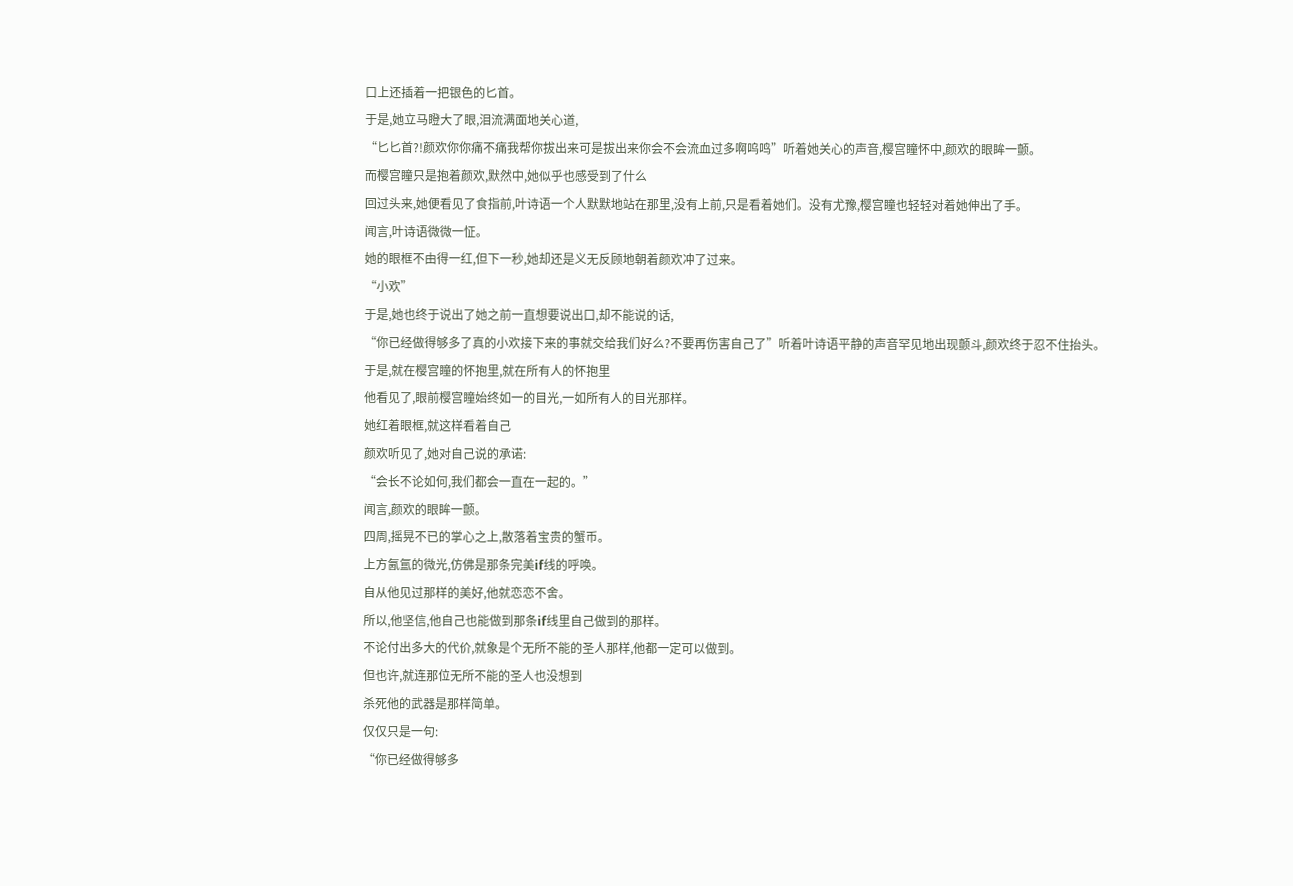口上还插着一把银色的匕首。
于是,她立马瞪大了眼,泪流满面地关心道,
“匕匕首?!颜欢你你痛不痛我帮你拔出来可是拔出来你会不会流血过多啊呜鸣”听着她关心的声音,樱宫瞳怀中,颜欢的眼眸一颤。
而樱宫瞳只是抱着颜欢,默然中,她似乎也感受到了什么
回过头来,她便看见了食指前,叶诗语一个人默默地站在那里,没有上前,只是看着她们。没有尤豫,樱宫瞳也轻轻对着她伸出了手。
闻言,叶诗语微微一怔。
她的眼框不由得一红,但下一秒,她却还是义无反顾地朝着颜欢冲了过来。
“小欢”
于是,她也终于说出了她之前一直想要说出口,却不能说的话,
“你已经做得够多了真的小欢接下来的事就交给我们好么?不要再伤害自己了”听着叶诗语平静的声音罕见地出现颤斗,颜欢终于忍不住抬头。
于是,就在樱宫瞳的怀抱里,就在所有人的怀抱里
他看见了,眼前樱宫瞳始终如一的目光,一如所有人的目光那样。
她红着眼框,就这样看着自己
颜欢听见了,她对自己说的承诺:
“会长不论如何,我们都会一直在一起的。”
闻言,颜欢的眼眸一颤。
四周,摇晃不已的掌心之上,散落着宝贵的蟹币。
上方氤氲的微光,仿佛是那条完美if线的呼唤。
自从他见过那样的美好,他就恋恋不舍。
所以,他坚信,他自己也能做到那条if线里自己做到的那样。
不论付出多大的代价,就象是个无所不能的圣人那样,他都一定可以做到。
但也许,就连那位无所不能的圣人也没想到
杀死他的武器是那样简单。
仅仅只是一句:
“你已经做得够多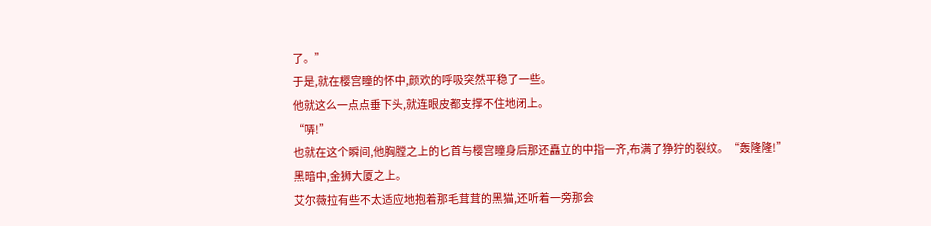了。”
于是,就在樱宫瞳的怀中,颜欢的呼吸突然平稳了一些。
他就这么一点点垂下头,就连眼皮都支撑不住地闭上。
“哢!”
也就在这个瞬间,他胸膛之上的匕首与樱宫瞳身后那还矗立的中指一齐,布满了狰狞的裂纹。“轰隆隆!”
黑暗中,金狮大厦之上。
艾尔薇拉有些不太适应地抱着那毛茸茸的黑猫,还听着一旁那会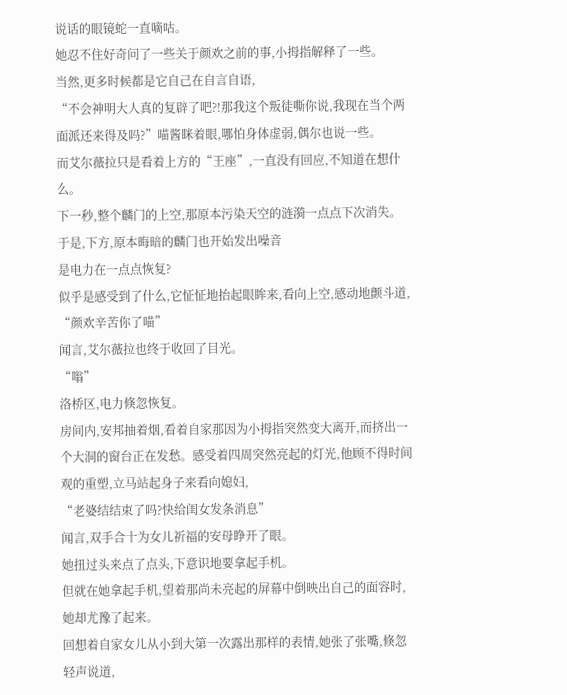说话的眼镜蛇一直嘀咕。
她忍不住好奇问了一些关于颜欢之前的事,小拇指解释了一些。
当然,更多时候都是它自己在自言自语,
“不会神明大人真的复辟了吧?!那我这个叛徒嘶你说,我现在当个两面派还来得及吗?”喵酱眯着眼,哪怕身体虚弱,偶尔也说一些。
而艾尔薇拉只是看着上方的“王座”,一直没有回应,不知道在想什么。
下一秒,整个麟门的上空,那原本污染天空的涟漪一点点下次消失。
于是,下方,原本晦暗的麟门也开始发出噪音
是电力在一点点恢复?
似乎是感受到了什么,它怔怔地抬起眼眸来,看向上空,感动地颤斗道,
“颜欢辛苦你了喵”
闻言,艾尔薇拉也终于收回了目光。
“嗡”
洛桥区,电力倏忽恢复。
房间内,安邦抽着烟,看着自家那因为小拇指突然变大离开,而挤出一个大洞的窗台正在发愁。感受着四周突然亮起的灯光,他顾不得时间观的重塑,立马站起身子来看向媳妇,
“老婆结结束了吗?快给闺女发条消息”
闻言,双手合十为女儿祈福的安母睁开了眼。
她扭过头来点了点头,下意识地要拿起手机。
但就在她拿起手机,望着那尚未亮起的屏幕中倒映出自己的面容时,她却尤豫了起来。
回想着自家女儿从小到大第一次露出那样的表情,她张了张嘴,倏忽轻声说道,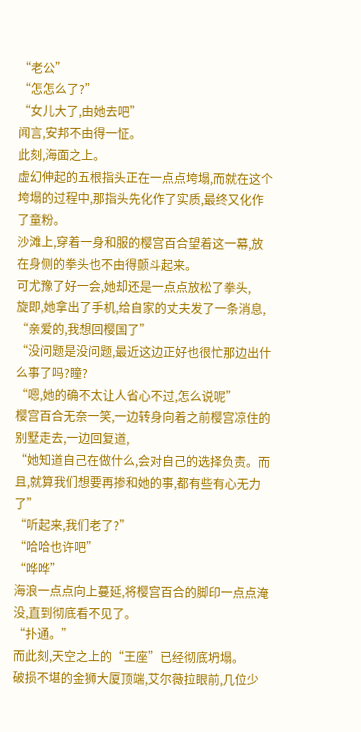“老公”
“怎怎么了?”
“女儿大了,由她去吧”
闻言,安邦不由得一怔。
此刻,海面之上。
虚幻伸起的五根指头正在一点点垮塌,而就在这个垮塌的过程中,那指头先化作了实质,最终又化作了童粉。
沙滩上,穿着一身和服的樱宫百合望着这一幕,放在身侧的拳头也不由得颤斗起来。
可尤豫了好一会,她却还是一点点放松了拳头,
旋即,她拿出了手机,给自家的丈夫发了一条消息,
“亲爱的,我想回樱国了”
“没问题是没问题,最近这边正好也很忙那边出什么事了吗?瞳?
“嗯,她的确不太让人省心不过,怎么说呢”
樱宫百合无奈一笑,一边转身向着之前樱宫凉住的别墅走去,一边回复道,
“她知道自己在做什么,会对自己的选择负责。而且,就算我们想要再掺和她的事,都有些有心无力了”
“听起来,我们老了?”
“哈哈也许吧”
“哗哗”
海浪一点点向上蔓延,将樱宫百合的脚印一点点淹没,直到彻底看不见了。
“扑通。”
而此刻,天空之上的“王座”已经彻底坍塌。
破损不堪的金狮大厦顶端,艾尔薇拉眼前,几位少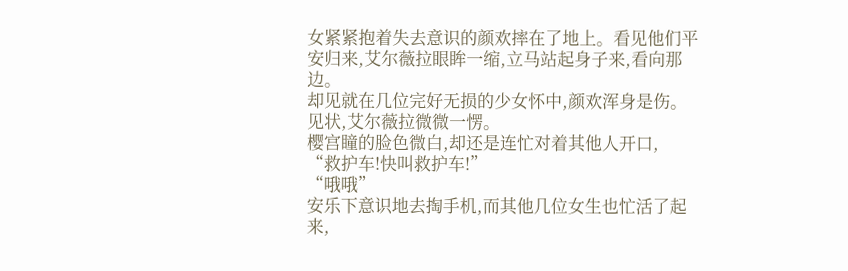女紧紧抱着失去意识的颜欢摔在了地上。看见他们平安归来,艾尔薇拉眼眸一缩,立马站起身子来,看向那边。
却见就在几位完好无损的少女怀中,颜欢浑身是伤。
见状,艾尔薇拉微微一愣。
樱宫瞳的脸色微白,却还是连忙对着其他人开口,
“救护车!快叫救护车!”
“哦哦”
安乐下意识地去掏手机,而其他几位女生也忙活了起来,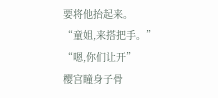要将他抬起来。
“童姐,来搭把手。”
“嗯,你们让开”
樱宫瞳身子骨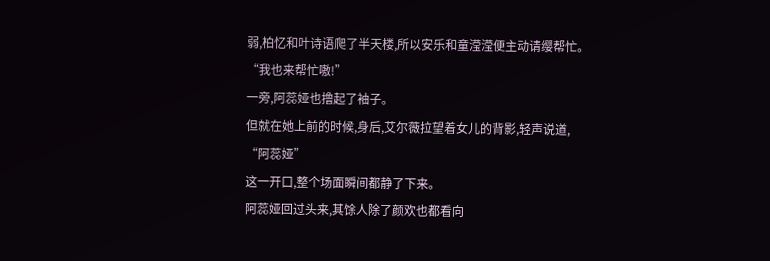弱,柏忆和叶诗语爬了半天楼,所以安乐和童滢滢便主动请缨帮忙。
“我也来帮忙嗷!”
一旁,阿蕊娅也撸起了袖子。
但就在她上前的时候,身后,艾尔薇拉望着女儿的背影,轻声说道,
“阿蕊娅”
这一开口,整个场面瞬间都静了下来。
阿蕊娅回过头来,其馀人除了颜欢也都看向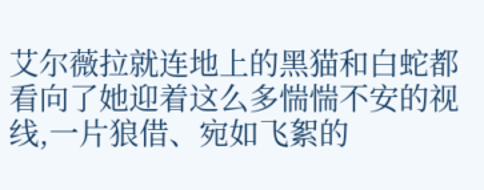艾尔薇拉就连地上的黑猫和白蛇都看向了她迎着这么多惴惴不安的视线,一片狼借、宛如飞絮的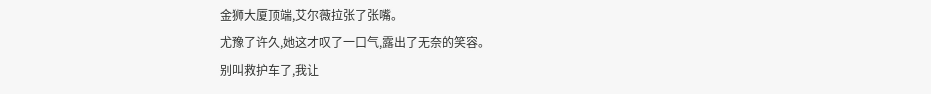金狮大厦顶端,艾尔薇拉张了张嘴。
尤豫了许久,她这才叹了一口气,露出了无奈的笑容。
别叫救护车了,我让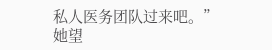私人医务团队过来吧。”
她望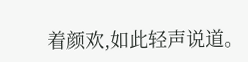着颜欢,如此轻声说道。